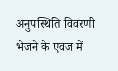अनुपस्थिति विवरणी भेजने के एवज में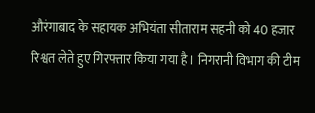औरंगाबाद के सहायक अभियंता सीताराम सहनी को 40 हजार रिश्वत लेते हुए गिरफ्तार किया गया है। निगरानी विभाग की टीम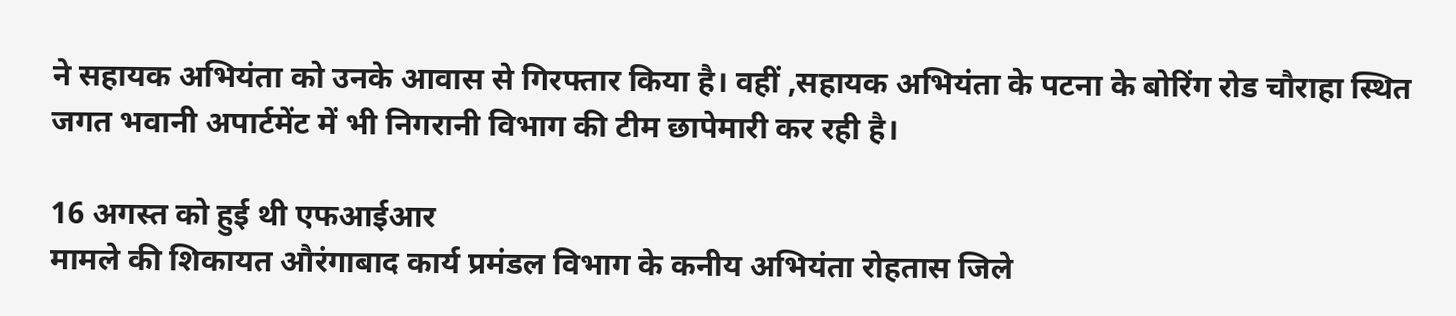ने सहायक अभियंता को उनके आवास से गिरफ्तार किया है। वहीं ,सहायक अभियंता के पटना के बोरिंग रोड चौराहा स्थित जगत भवानी अपार्टमेंट में भी निगरानी विभाग की टीम छापेमारी कर रही है।

16 अगस्त को हुई थी एफआईआर
मामले की शिकायत औरंगाबाद कार्य प्रमंडल विभाग के कनीय अभियंता रोहतास जिले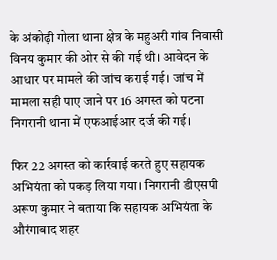के अंकोढ़ी गोला थाना क्षेत्र के महुअरी गांव निवासी विनय कुमार की ओर से की गई थी। आवेदन के आधार पर मामले की जांच कराई गई। जांच में मामला सही पाए जाने पर 16 अगस्त को पटना निगरानी थाना में एफआईआर दर्ज की गई।

फिर 22 अगस्त को कार्रवाई करते हुए सहायक अभियंता को पकड़ लिया गया। निगरानी डीएसपी अरूण कुमार ने बताया कि सहायक अभियंता के औरंगाबाद शहर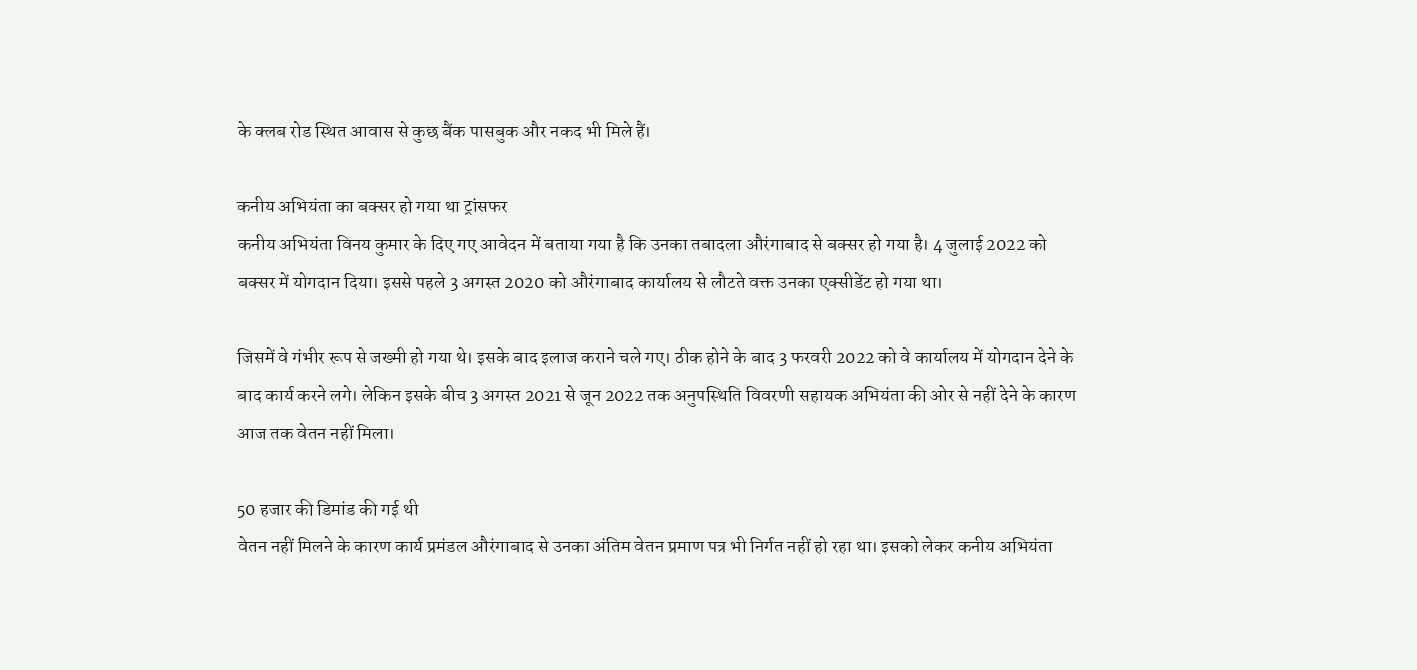के क्लब रोड स्थित आवास से कुछ बैंक पासबुक और नकद भी मिले हैं।

कनीय अभियंता का बक्सर हो गया था ट्रांसफर
कनीय अभियंता विनय कुमार के दिए गए आवेदन में बताया गया है कि उनका तबादला औरंगाबाद से बक्सर हो गया है। 4 जुलाई 2022 को बक्सर में योगदान दिया। इससे पहले 3 अगस्त 2020 को औरंगाबाद कार्यालय से लौटते वक्त उनका एक्सीडेंट हो गया था।

जिसमें वे गंभीर रूप से जख्मी हो गया थे। इसके बाद इलाज कराने चले गए। ठीक होने के बाद 3 फरवरी 2022 को वे कार्यालय में योगदान देने के बाद कार्य करने लगे। लेकिन इसके बीच 3 अगस्त 2021 से जून 2022 तक अनुपस्थिति विवरणी सहायक अभियंता की ओर से नहीं देने के कारण आज तक वेतन नहीं मिला।

50 हजार की डिमांड की गई थी
वेतन नहीं मिलने के कारण कार्य प्रमंडल औरंगाबाद से उनका अंतिम वेतन प्रमाण पत्र भी निर्गत नहीं हो रहा था। इसको लेकर कनीय अभियंता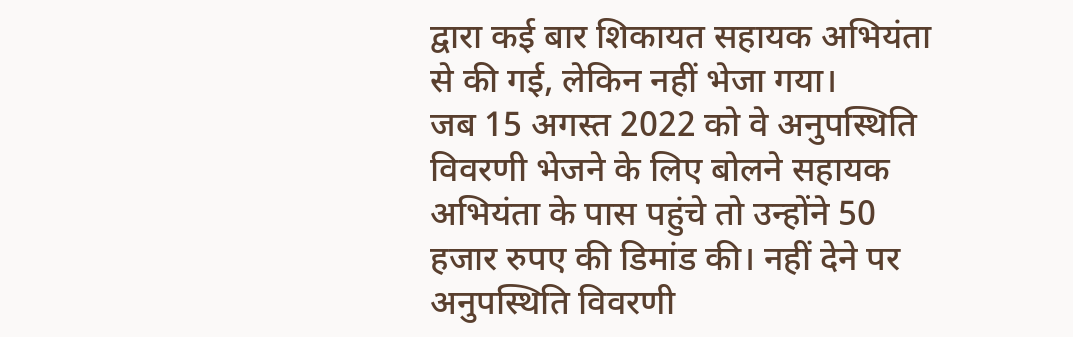द्वारा कई बार शिकायत सहायक अभियंता से की गई, लेकिन नहीं भेजा गया।
जब 15 अगस्त 2022 को वे अनुपस्थिति विवरणी भेजने के लिए बोलने सहायक अभियंता के पास पहुंचे तो उन्होंने 50 हजार रुपए की डिमांड की। नहीं देने पर अनुपस्थिति विवरणी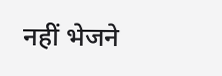नहीं भेजने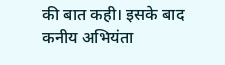की बात कही। इसके बाद कनीय अभियंता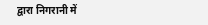द्वारा निगरानी में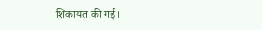शिकायत की गई।